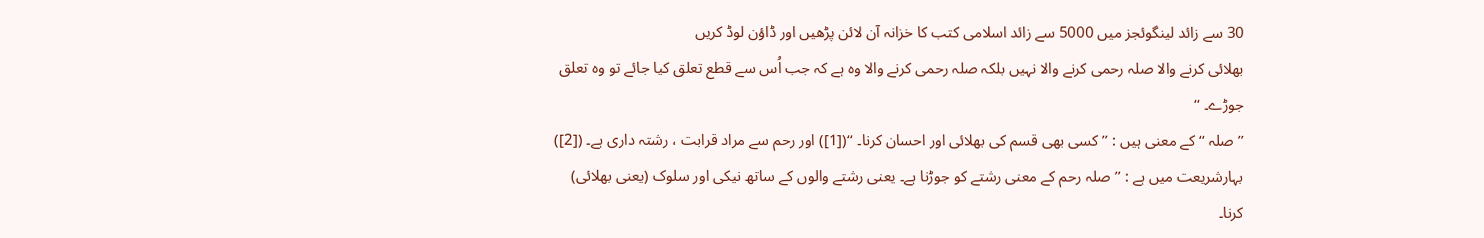30 سے زائد لینگوئجز میں 5000 سے زائد اسلامی کتب کا خزانہ آن لائن پڑھیں اور ڈاؤن لوڈ کریں
بھلائی کرنے والا صلہ رحمی کرنے والا نہیں بلکہ صلہ رحمی کرنے والا وہ ہے کہ جب اُس سے قطع تعلق کیا جائے تو وہ تعلق جوڑے۔ ‘‘
’’صلہ ‘‘کے معنی ہیں : ’’کسی بھی قسم کی بھلائی اور احسان کرنا۔ ‘‘([1]) اور رحم سے مراد قرابت ، رشتہ داری ہے۔ ([2]) بہارشریعت میں ہے : ’’صلہ رحم کے معنی رشتے کو جوڑنا ہے۔ یعنی رشتے والوں کے ساتھ نیکی اور سلوک (یعنی بھلائی) کرنا۔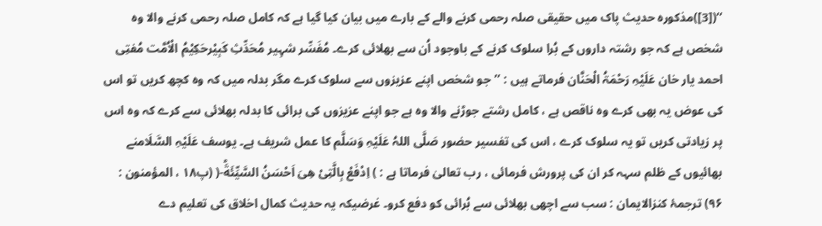‘‘([3])مذکورہ حدیث پاک میں حقیقی صلہ رحمی کرنے والے کے بارے میں بیان کیا گیا ہے کہ کامل صلہ رحمی کرنے والا وہ شخص ہے کہ جو رشتہ داروں کے بُرا سلوک کرنے کے باوجود اُن سے بھلائی کرے۔ مُفَسِّر شہِیر مُحَدِّثِ کَبِیْرحَکِیْمُ الْاُمَّت مُفتِی احمد یار خان عَلَیْہِ رَحْمَۃُ الْحَنَّان فرماتے ہیں : ’’جو شخص اپنے عزیزوں سے سلوک کرے مگر بدلہ میں کہ وہ کچھ کریں تو اس کی عوض یہ بھی کرے وہ ناقص ہے ، کامل رشتے جوڑنے والا وہ ہے جو اپنے عزیزوں کی برائی کا بدلہ بھلائی سے کرے کہ وہ اس پر زیادتی کریں تو یہ سلوک کرے ، اس کی تفسیر حضور صَلَّی اللہُ عَلَیْہِ وَسَلَّم کا عمل شریف ہے۔ یوسف عَلَیْہِ السَّلَامنے بھائیوں کے ظلم سہہ کر ان کی پرورش فرمائی ، رب تعالیٰ فرماتا ہے : ) اِدْفَعْ بِالَّتِیْ هِیَ اَحْسَنُ السَّیِّئَةَؕ-( (پ۱۸ ، المؤمنون : ۹۶) ترجمۂ کنزالایمان : سب سے اچھی بھلائی سے بُرائی کو دفع کرو۔ غرضیکہ یہ حدیث کمال اخلاق کی تعلیم دے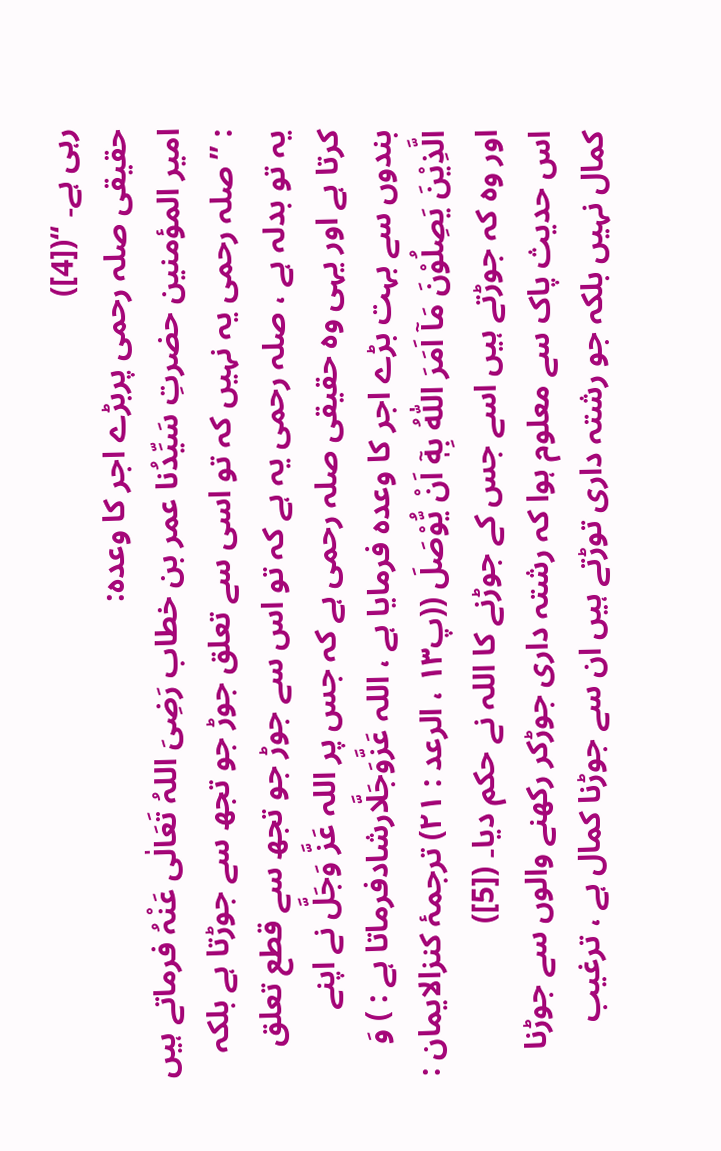رہی ہے۔ ‘‘([4])
حقیقی صلہ رحمی پربڑے اجر کا وعدہ:
امیر المؤمنین حضرتِ سَیِّدُنا عمر بن خطاب رَضِیَ اللہُ تَعَالٰی عَنْہُ فرماتے ہیں : ’’صلہ رحمی یہ نہیں کہ تو اسی سے تعلق جوڑ جو تجھ سے جوڑتا ہے بلکہ یہ تو بدلہ ہے ، صلہ رحمی یہ ہے کہ تو اس سے جوڑ جو تجھ سے قطع تعلق کرتا ہے اور یہی وہ حقیقی صلہ رحمی ہے کہ جس پر اللہ عَزَّ وَجَلَّ نے اپنے بندوں سے بہت بڑے اجر کا وعدہ فرمایا ہے ، اللہ عَزَّوَجَلَّارشادفرماتا ہے : ) وَ الَّذِیْنَ یَصِلُوْنَ مَاۤ اَمَرَ اللّٰهُ بِهٖۤ اَنْ یُّوْصَلَ ((پ۱۳ ، الرعد : ۲۱) ترجمۂ کنزالایمان : اور وہ کہ جوڑتے ہیں اسے جس کے جوڑنے کا اللہ نے حکم دیا۔ ([5])
اس حدیث پاک سے معلوم ہوا کہ رشتہ داری جوڑکر رکھنے والوں سے جوڑنا کمال نہیں بلکہ جو رشتہ داری توڑتے ہیں ان سے جوڑنا کمال ہے ، ترغیب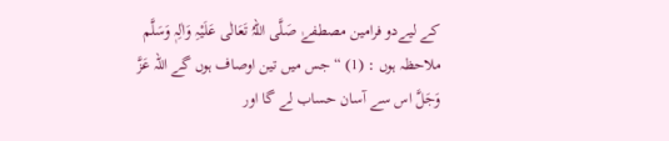کے لیےدو فرامین مصطفےٰ صَلَّی اللہُ تَعَالٰی عَلَیْہِ وَاٰلِہٖ وَسَلَّم ملاحظہ ہوں : (1) “ جس میں تین اوصاف ہوں گے اللہ عَزَّ وَجَلَّ اس سے آسان حساب لے گا اور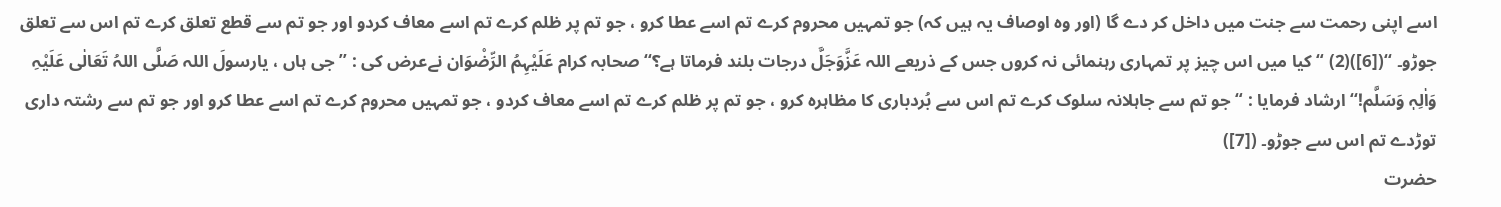اسے اپنی رحمت سے جنت میں داخل کر دے گا (اور وہ اوصاف یہ ہیں کہ) جو تمہیں محروم کرے تم اسے عطا کرو ، جو تم پر ظلم کرے تم اسے معاف کردو اور جو تم سے قطع تعلق کرے تم اس سے تعلق جوڑو۔ ‘‘([6])(2) “ کیا میں اس چیز پر تمہاری رہنمائی نہ کروں جس کے ذریعے اللہ عَزَّوَجَلَّ درجات بلند فرماتا ہے؟‘‘ صحابہ کرام عَلَیْہِمُ الرِّضْوَان نےعرض کی : ’’ جی ہاں ، یارسولَ اللہ صَلَّی اللہُ تَعَالٰی عَلَیْہِ وَاٰلِہٖ وَسَلَّم!‘‘ ارشاد فرمایا : “ جو تم سے جاہلانہ سلوک کرے تم اس سے بُردباری کا مظاہرہ کرو ، جو تم پر ظلم کرے تم اسے معاف کردو ، جو تمہیں محروم کرے تم اسے عطا کرو اور جو تم سے رشتہ داری توڑدے تم اس سے جوڑو۔ ([7])
حضرت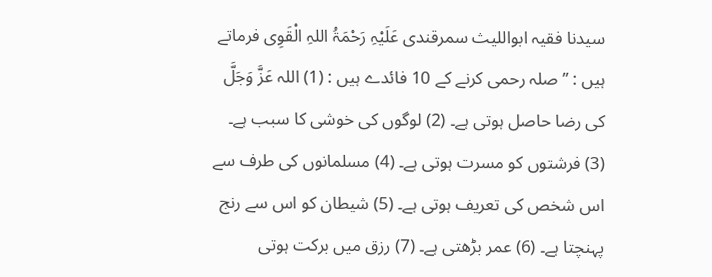سیدنا فقیہ ابواللیث سمرقندی عَلَیْہِ رَحْمَۃُ اللہِ الْقَوِی فرماتے ہیں : ’’صلہ رحمی کرنے کے 10 فائدے ہیں : (1) اللہ عَزَّ وَجَلَّ کی رضا حاصل ہوتی ہے۔ (2) لوگوں کی خوشی کا سبب ہے۔ (3) فرشتوں کو مسرت ہوتی ہے۔ (4) مسلمانوں کی طرف سے اس شخص کی تعریف ہوتی ہے۔ (5) شیطان کو اس سے رنج پہنچتا ہے۔ (6) عمر بڑھتی ہے۔ (7) رزق میں برکت ہوتی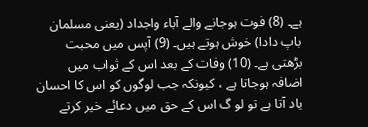ہے۔ (8) فوت ہوجانے والے آباء واجداد (یعنی مسلمان باپ دادا) خوش ہوتے ہیں۔ (9) آپس میں محبت بڑھتی ہے۔ (10) وفات کے بعد اس کے ثواب میں اضافہ ہوجاتا ہے ، کیونکہ جب لوگوں کو اس کا احسان یاد آتا ہے تو لو گ اس کے حق میں دعائے خیر کرتے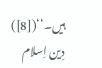ہیں۔‘‘([8])
دِین اِسلام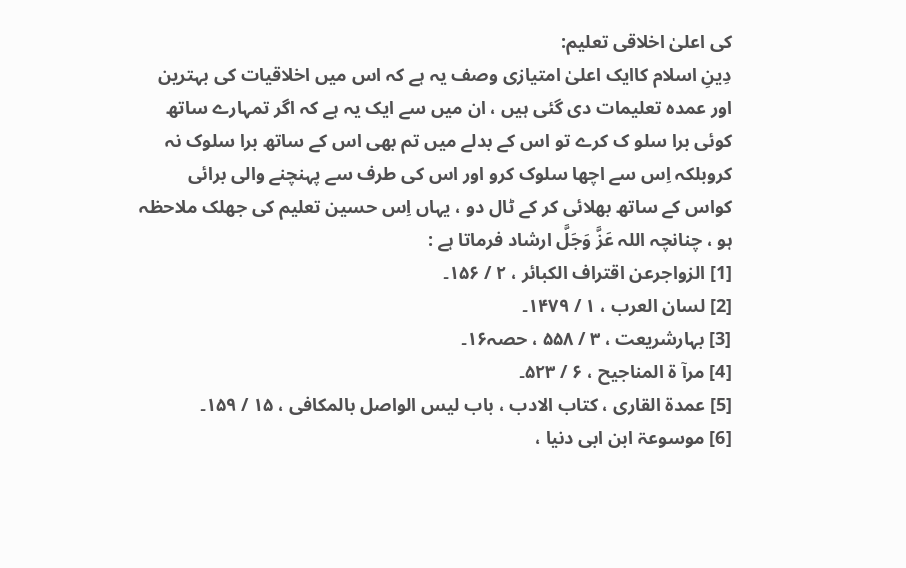کی اعلیٰ اخلاقی تعلیم:
دِینِ اسلام کاایک اعلیٰ امتیازی وصف یہ ہے کہ اس میں اخلاقیات کی بہترین اور عمدہ تعلیمات دی گئی ہیں ، ان میں سے ایک یہ ہے کہ اگر تمہارے ساتھ کوئی برا سلو ک کرے تو اس کے بدلے میں تم بھی اس کے ساتھ برا سلوک نہ کروبلکہ اِس سے اچھا سلوک کرو اور اس کی طرف سے پہنچنے والی برائی کواس کے ساتھ بھلائی کر کے ٹال دو ، یہاں اِس حسین تعلیم کی جھلک ملاحظہ ہو ، چنانچہ اللہ عَزَّ وَجَلَّ ارشاد فرماتا ہے :
[1] الزواجرعن اقتراف الکبائر ، ۲ / ۱۵۶۔
[2] لسان العرب ، ۱ / ۱۴۷۹۔
[3] بہارشریعت ، ۳ / ۵۵۸ ، حصہ۱۶۔
[4] مرآ ۃ المناجیح ، ۶ / ۵۲۳۔
[5] عمدۃ القاری ، کتاب الادب ، باب لیس الواصل بالمکافی ، ۱۵ / ۱۵۹۔
[6] موسوعۃ ابن ابی دنیا ،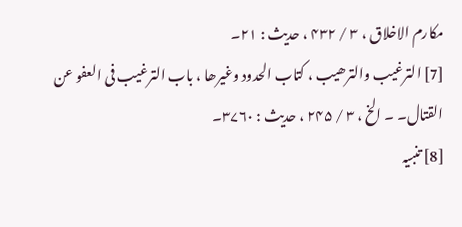مکارم الاخلاق ، ۳ / ۴۳۲ ، حدیث : ۲۱۔
[7] الترغیب والترھیب ، کتاب الحدود وغیرھا ، باب الترغیب فی العفو عن القتال۔ ۔ الخ ، ۳ / ۲۴۵ ، حدیث : ۳۷۶۰۔
[8] تنبیہ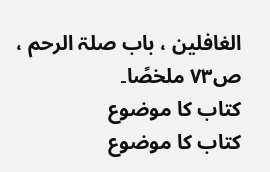الغافلین ، باب صلۃ الرحم ، ص۷۳ ملخصًا۔
کتاب کا موضوع
کتاب کا موضوع